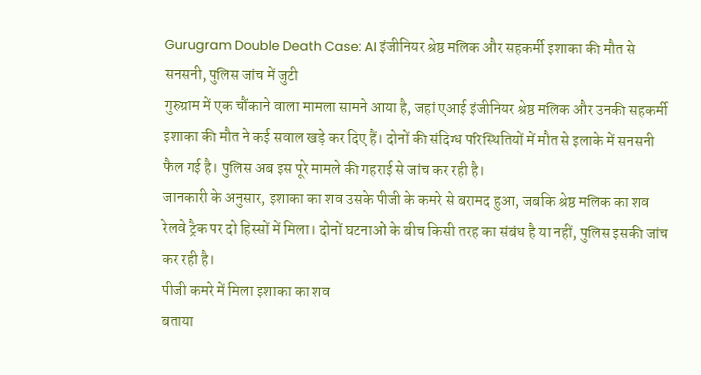Gurugram Double Death Case: AI इंजीनियर श्रेष्ठ मलिक और सहकर्मी इशाका की मौत से सनसनी, पुलिस जांच में जुटी
गुरुग्राम में एक चौंकाने वाला मामला सामने आया है, जहां एआई इंजीनियर श्रेष्ठ मलिक और उनकी सहकर्मी इशाका की मौत ने कई सवाल खड़े कर दिए हैं। दोनों की संदिग्ध परिस्थितियों में मौत से इलाके में सनसनी फैल गई है। पुलिस अब इस पूरे मामले की गहराई से जांच कर रही है।
जानकारी के अनुसार, इशाका का शव उसके पीजी के कमरे से बरामद हुआ, जबकि श्रेष्ठ मलिक का शव रेलवे ट्रैक पर दो हिस्सों में मिला। दोनों घटनाओं के बीच किसी तरह का संबंध है या नहीं, पुलिस इसकी जांच कर रही है।
पीजी कमरे में मिला इशाका का शव
बताया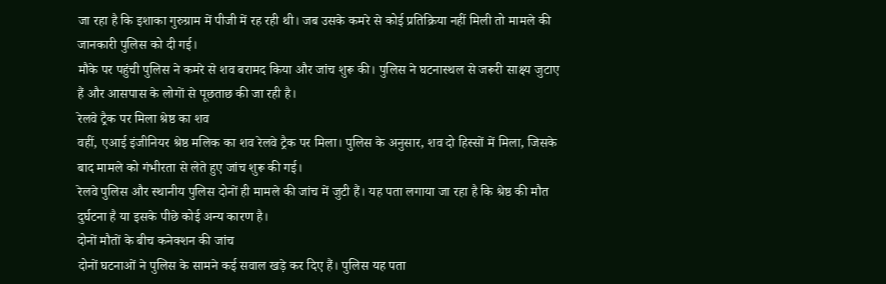जा रहा है कि इशाका गुरुग्राम में पीजी में रह रही थी। जब उसके कमरे से कोई प्रतिक्रिया नहीं मिली तो मामले की जानकारी पुलिस को दी गई।
मौके पर पहुंची पुलिस ने कमरे से शव बरामद किया और जांच शुरू की। पुलिस ने घटनास्थल से जरूरी साक्ष्य जुटाए हैं और आसपास के लोगों से पूछताछ की जा रही है।
रेलवे ट्रैक पर मिला श्रेष्ठ का शव
वहीं, एआई इंजीनियर श्रेष्ठ मलिक का शव रेलवे ट्रैक पर मिला। पुलिस के अनुसार, शव दो हिस्सों में मिला, जिसके बाद मामले को गंभीरता से लेते हुए जांच शुरू की गई।
रेलवे पुलिस और स्थानीय पुलिस दोनों ही मामले की जांच में जुटी हैं। यह पता लगाया जा रहा है कि श्रेष्ठ की मौत दुर्घटना है या इसके पीछे कोई अन्य कारण है।
दोनों मौतों के बीच कनेक्शन की जांच
दोनों घटनाओं ने पुलिस के सामने कई सवाल खड़े कर दिए हैं। पुलिस यह पता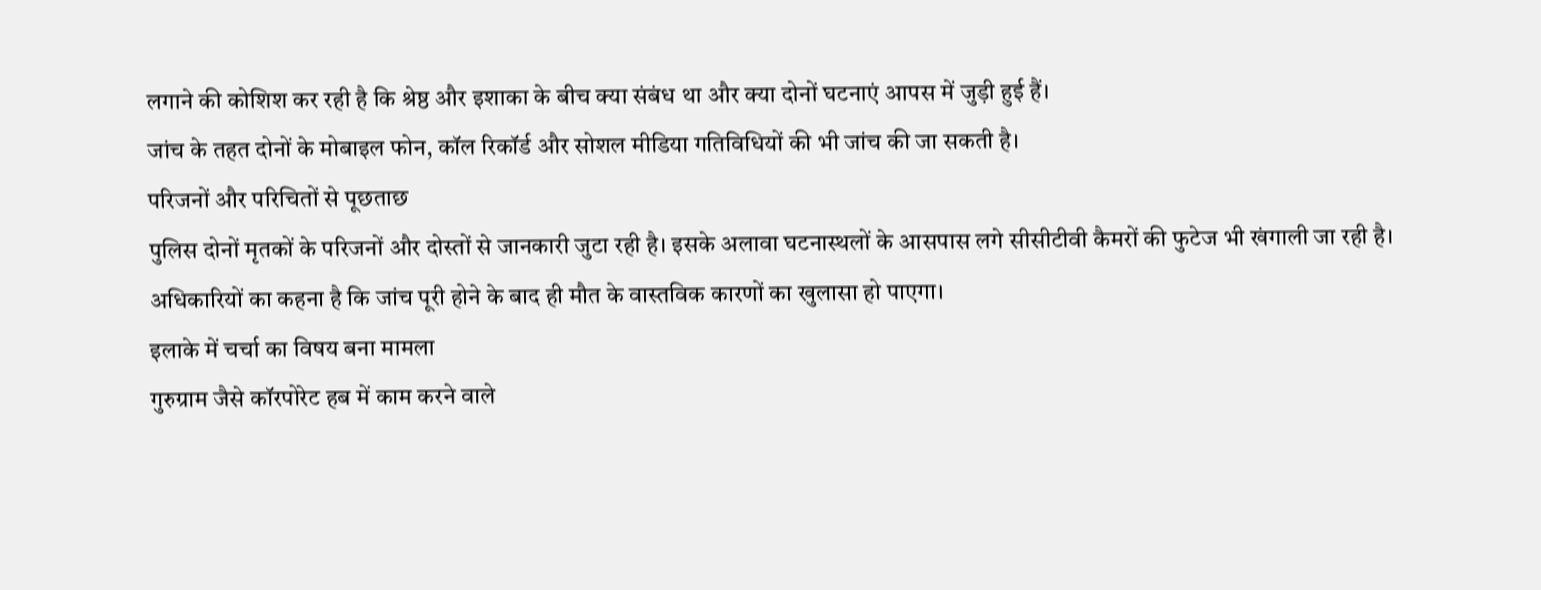लगाने की कोशिश कर रही है कि श्रेष्ठ और इशाका के बीच क्या संबंध था और क्या दोनों घटनाएं आपस में जुड़ी हुई हैं।
जांच के तहत दोनों के मोबाइल फोन, कॉल रिकॉर्ड और सोशल मीडिया गतिविधियों की भी जांच की जा सकती है।
परिजनों और परिचितों से पूछताछ
पुलिस दोनों मृतकों के परिजनों और दोस्तों से जानकारी जुटा रही है। इसके अलावा घटनास्थलों के आसपास लगे सीसीटीवी कैमरों की फुटेज भी खंगाली जा रही है।
अधिकारियों का कहना है कि जांच पूरी होने के बाद ही मौत के वास्तविक कारणों का खुलासा हो पाएगा।
इलाके में चर्चा का विषय बना मामला
गुरुग्राम जैसे कॉरपोरेट हब में काम करने वाले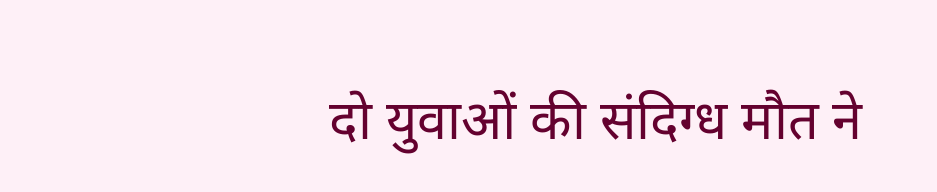दो युवाओं की संदिग्ध मौत ने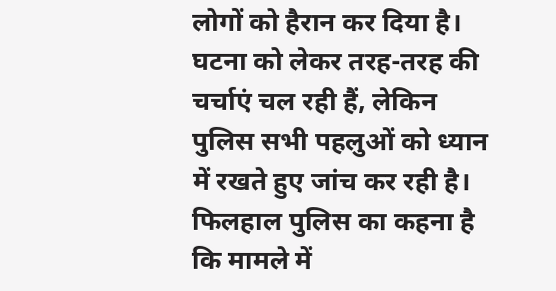लोगों को हैरान कर दिया है। घटना को लेकर तरह-तरह की चर्चाएं चल रही हैं, लेकिन पुलिस सभी पहलुओं को ध्यान में रखते हुए जांच कर रही है।
फिलहाल पुलिस का कहना है कि मामले में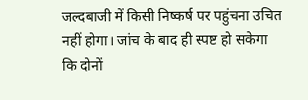जल्दबाजी में किसी निष्कर्ष पर पहुंचना उचित नहीं होगा। जांच के बाद ही स्पष्ट हो सकेगा कि दोनों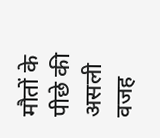मौतों के पीछे की असली वजह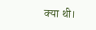क्या थी।